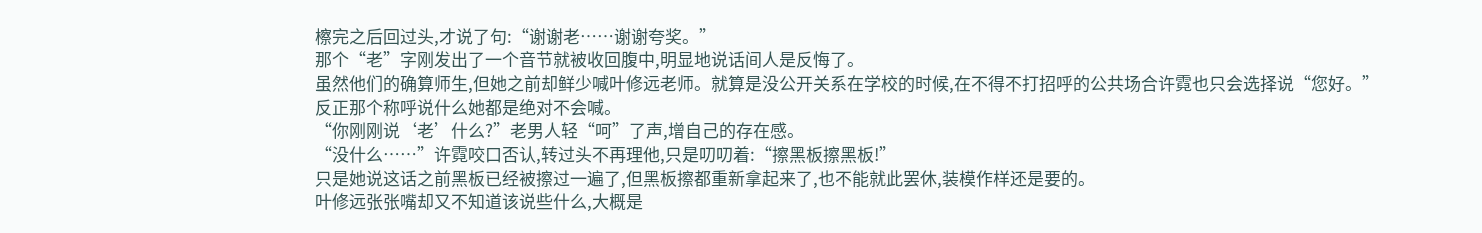檫完之后回过头,才说了句:“谢谢老……谢谢夸奖。”
那个“老”字刚发出了一个音节就被收回腹中,明显地说话间人是反悔了。
虽然他们的确算师生,但她之前却鲜少喊叶修远老师。就算是没公开关系在学校的时候,在不得不打招呼的公共场合许霓也只会选择说“您好。”
反正那个称呼说什么她都是绝对不会喊。
“你刚刚说‘老’什么?”老男人轻“呵”了声,增自己的存在感。
“没什么……”许霓咬口否认,转过头不再理他,只是叨叨着:“擦黑板擦黑板!”
只是她说这话之前黑板已经被擦过一遍了,但黑板擦都重新拿起来了,也不能就此罢休,装模作样还是要的。
叶修远张张嘴却又不知道该说些什么,大概是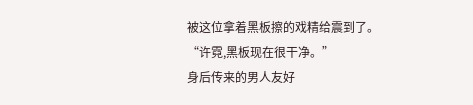被这位拿着黑板擦的戏精给震到了。
“许霓,黑板现在很干净。”
身后传来的男人友好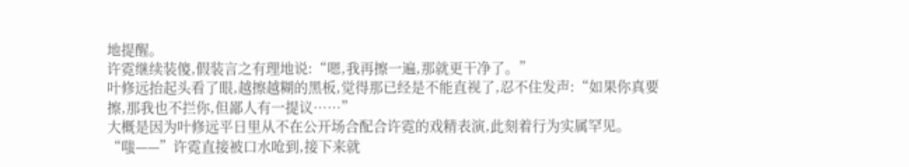地提醒。
许霓继续装傻,假装言之有理地说:“嗯,我再擦一遍,那就更干净了。”
叶修远抬起头看了眼,越擦越糊的黑板,觉得那已经是不能直视了,忍不住发声:“如果你真要擦,那我也不拦你,但鄙人有一提议……”
大概是因为叶修远平日里从不在公开场合配合许霓的戏精表演,此刻着行为实属罕见。
“嗤——”许霓直接被口水呛到,接下来就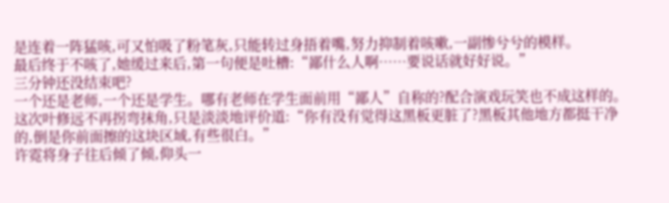是连着一阵猛咳,可又怕吸了粉笔灰,只能转过身捂着嘴,努力抑制着咳嗽,一副惨兮兮的模样。
最后终于不咳了,她缓过来后,第一句便是吐槽:“鄙什么人啊……要说话就好好说。”
三分钟还没结束吧?
一个还是老师,一个还是学生。哪有老师在学生面前用“鄙人”自称的?配合演戏玩笑也不成这样的。
这次叶修远不再拐弯抹角,只是淡淡地评价道:“你有没有觉得这黑板更脏了?黑板其他地方都挺干净的,倒是你前面擦的这块区域,有些很白。”
许霓将身子往后倾了倾,仰头一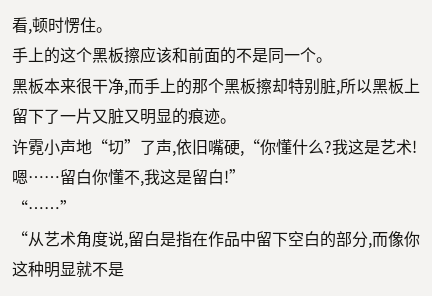看,顿时愣住。
手上的这个黑板擦应该和前面的不是同一个。
黑板本来很干净,而手上的那个黑板擦却特别脏,所以黑板上留下了一片又脏又明显的痕迹。
许霓小声地“切”了声,依旧嘴硬,“你懂什么?我这是艺术!嗯……留白你懂不,我这是留白!”
“……”
“从艺术角度说,留白是指在作品中留下空白的部分,而像你这种明显就不是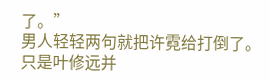了。”
男人轻轻两句就把许霓给打倒了。
只是叶修远并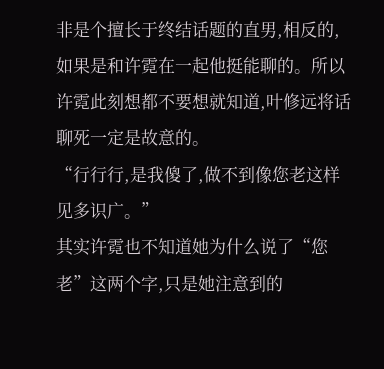非是个擅长于终结话题的直男,相反的,如果是和许霓在一起他挺能聊的。所以许霓此刻想都不要想就知道,叶修远将话聊死一定是故意的。
“行行行,是我傻了,做不到像您老这样见多识广。”
其实许霓也不知道她为什么说了“您老”这两个字,只是她注意到的